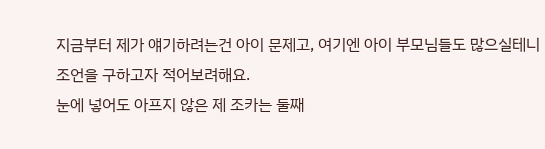지금부터 제가 얘기하려는건 아이 문제고, 여기엔 아이 부모님들도 많으실테니
조언을 구하고자 적어보려해요.
눈에 넣어도 아프지 않은 제 조카는 둘째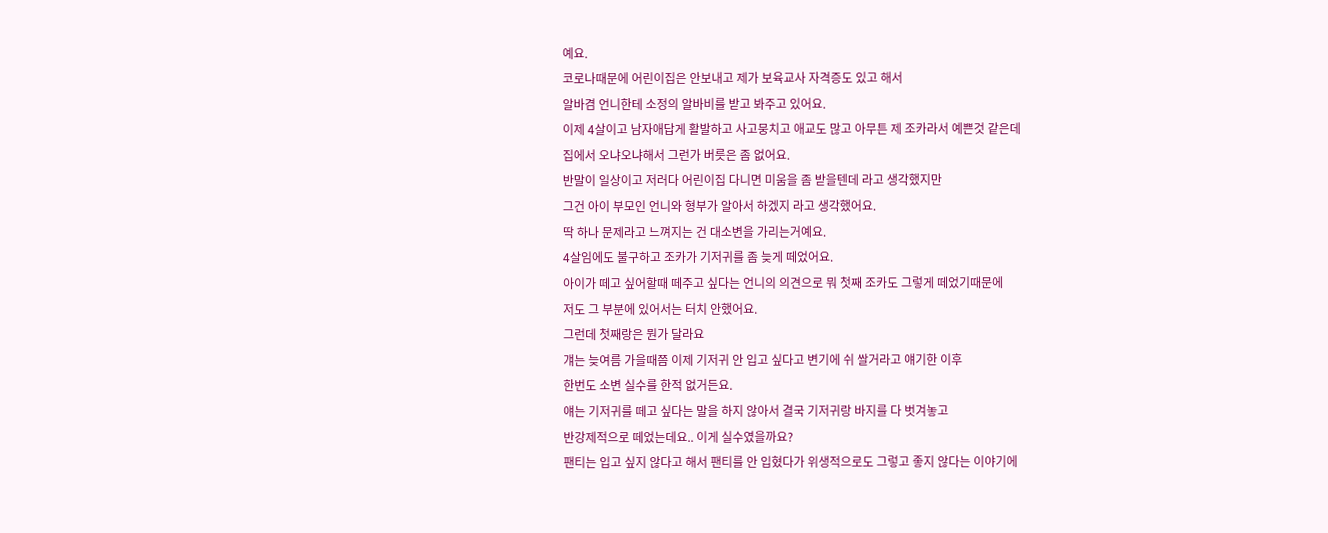예요.
코로나때문에 어린이집은 안보내고 제가 보육교사 자격증도 있고 해서
알바겸 언니한테 소정의 알바비를 받고 봐주고 있어요.
이제 4살이고 남자애답게 활발하고 사고뭉치고 애교도 많고 아무튼 제 조카라서 예쁜것 같은데
집에서 오냐오냐해서 그런가 버릇은 좀 없어요.
반말이 일상이고 저러다 어린이집 다니면 미움을 좀 받을텐데 라고 생각했지만
그건 아이 부모인 언니와 형부가 알아서 하겠지 라고 생각했어요.
딱 하나 문제라고 느껴지는 건 대소변을 가리는거예요.
4살임에도 불구하고 조카가 기저귀를 좀 늦게 떼었어요.
아이가 떼고 싶어할때 떼주고 싶다는 언니의 의견으로 뭐 첫째 조카도 그렇게 떼었기때문에
저도 그 부분에 있어서는 터치 안했어요.
그런데 첫째랑은 뭔가 달라요
걔는 늦여름 가을때쯤 이제 기저귀 안 입고 싶다고 변기에 쉬 쌀거라고 얘기한 이후
한번도 소변 실수를 한적 없거든요.
얘는 기저귀를 떼고 싶다는 말을 하지 않아서 결국 기저귀랑 바지를 다 벗겨놓고
반강제적으로 떼었는데요.. 이게 실수였을까요?
팬티는 입고 싶지 않다고 해서 팬티를 안 입혔다가 위생적으로도 그렇고 좋지 않다는 이야기에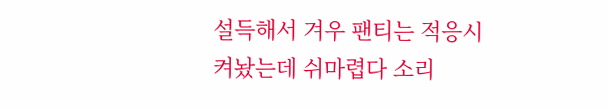설득해서 겨우 팬티는 적응시켜놨는데 쉬마렵다 소리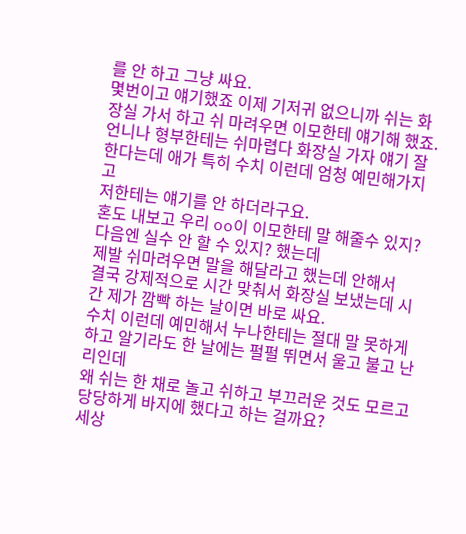를 안 하고 그냥 싸요.
몇번이고 얘기했죠 이제 기저귀 없으니까 쉬는 화장실 가서 하고 쉬 마려우면 이모한테 얘기해 했죠.
언니나 형부한테는 쉬마렵다 화장실 가자 얘기 잘 한다는데 애가 특히 수치 이런데 엄청 예민해가지고
저한테는 얘기를 안 하더라구요.
혼도 내보고 우리 oo이 이모한테 말 해줄수 있지? 다음엔 실수 안 할 수 있지? 했는데
제발 쉬마려우면 말을 해달라고 했는데 안해서
결국 강제적으로 시간 맞춰서 화장실 보냈는데 시간 제가 깜빡 하는 날이면 바로 싸요.
수치 이런데 예민해서 누나한테는 절대 말 못하게 하고 알기라도 한 날에는 펄펄 뛰면서 울고 불고 난리인데
왜 쉬는 한 채로 놀고 쉬하고 부끄러운 것도 모르고 당당하게 바지에 했다고 하는 걸까요?
세상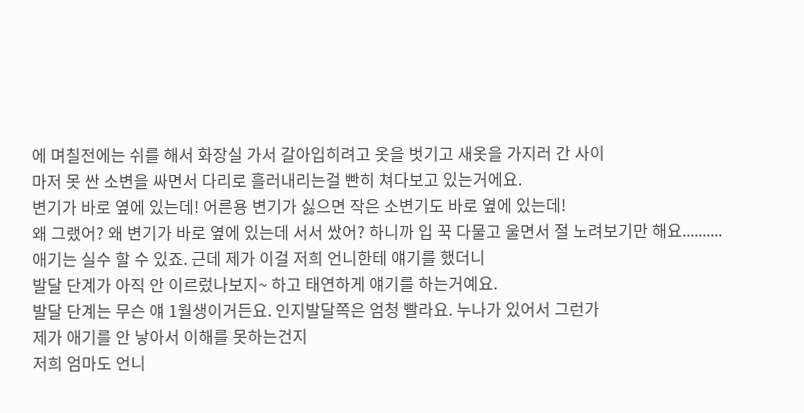에 며칠전에는 쉬를 해서 화장실 가서 갈아입히려고 옷을 벗기고 새옷을 가지러 간 사이
마저 못 싼 소변을 싸면서 다리로 흘러내리는걸 빤히 쳐다보고 있는거에요.
변기가 바로 옆에 있는데! 어른용 변기가 싫으면 작은 소변기도 바로 옆에 있는데!
왜 그랬어? 왜 변기가 바로 옆에 있는데 서서 쌌어? 하니까 입 꾹 다물고 울면서 절 노려보기만 해요..........
애기는 실수 할 수 있죠. 근데 제가 이걸 저희 언니한테 얘기를 했더니
발달 단계가 아직 안 이르렀나보지~ 하고 태연하게 얘기를 하는거예요.
발달 단계는 무슨 얘 1월생이거든요. 인지발달쪽은 엄청 빨라요. 누나가 있어서 그런가
제가 애기를 안 낳아서 이해를 못하는건지
저희 엄마도 언니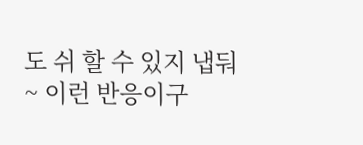도 쉬 할 수 있지 냅둬~ 이런 반응이구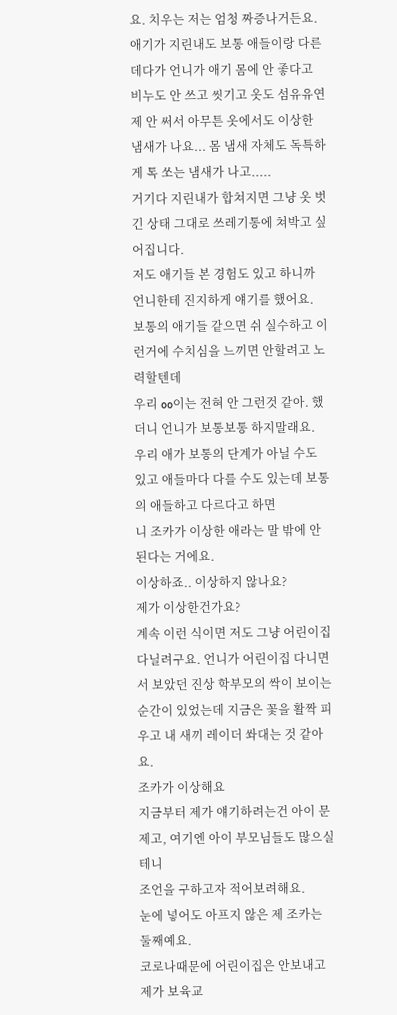요. 치우는 저는 엄청 짜증나거든요.
애기가 지린내도 보통 애들이랑 다른데다가 언니가 애기 몸에 안 좋다고 비누도 안 쓰고 씻기고 옷도 섬유유연제 안 써서 아무튼 옷에서도 이상한 냄새가 나요... 몸 냄새 자체도 독특하게 톡 쏘는 냄새가 나고.....
거기다 지린내가 합쳐지면 그냥 옷 벗긴 상태 그대로 쓰레기통에 쳐박고 싶어집니다.
저도 애기들 본 경험도 있고 하니까 언니한테 진지하게 얘기를 했어요.
보통의 애기들 같으면 쉬 실수하고 이런거에 수치심을 느끼면 안할려고 노력할텐데
우리 oo이는 전혀 안 그런것 같아. 했더니 언니가 보통보통 하지말래요.
우리 애가 보통의 단계가 아닐 수도 있고 애들마다 다를 수도 있는데 보통의 애들하고 다르다고 하면
니 조카가 이상한 애라는 말 밖에 안된다는 거에요.
이상하죠.. 이상하지 않나요?
제가 이상한건가요?
계속 이런 식이면 저도 그냥 어린이집 다닐려구요. 언니가 어린이집 다니면서 보았던 진상 학부모의 싹이 보이는 순간이 있었는데 지금은 꽃을 활짝 피우고 내 새끼 레이더 쏴대는 것 같아요.
조카가 이상해요
지금부터 제가 얘기하려는건 아이 문제고, 여기엔 아이 부모님들도 많으실테니
조언을 구하고자 적어보려해요.
눈에 넣어도 아프지 않은 제 조카는 둘째예요.
코로나때문에 어린이집은 안보내고 제가 보육교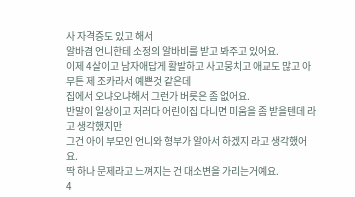사 자격증도 있고 해서
알바겸 언니한테 소정의 알바비를 받고 봐주고 있어요.
이제 4살이고 남자애답게 활발하고 사고뭉치고 애교도 많고 아무튼 제 조카라서 예쁜것 같은데
집에서 오냐오냐해서 그런가 버릇은 좀 없어요.
반말이 일상이고 저러다 어린이집 다니면 미움을 좀 받을텐데 라고 생각했지만
그건 아이 부모인 언니와 형부가 알아서 하겠지 라고 생각했어요.
딱 하나 문제라고 느껴지는 건 대소변을 가리는거예요.
4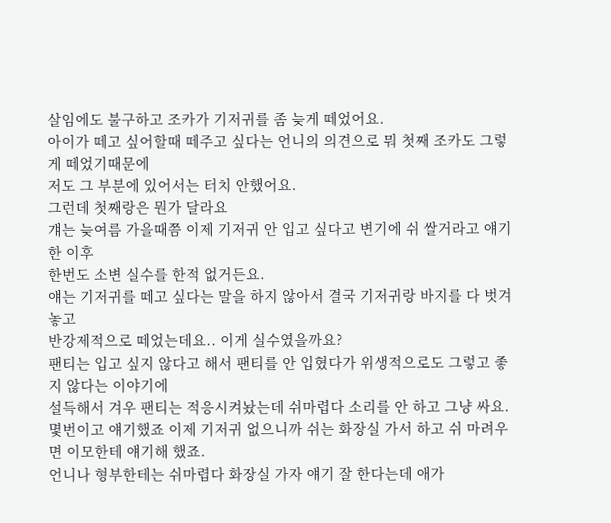살임에도 불구하고 조카가 기저귀를 좀 늦게 떼었어요.
아이가 떼고 싶어할때 떼주고 싶다는 언니의 의견으로 뭐 첫째 조카도 그렇게 떼었기때문에
저도 그 부분에 있어서는 터치 안했어요.
그런데 첫째랑은 뭔가 달라요
걔는 늦여름 가을때쯤 이제 기저귀 안 입고 싶다고 변기에 쉬 쌀거라고 얘기한 이후
한번도 소변 실수를 한적 없거든요.
얘는 기저귀를 떼고 싶다는 말을 하지 않아서 결국 기저귀랑 바지를 다 벗겨놓고
반강제적으로 떼었는데요.. 이게 실수였을까요?
팬티는 입고 싶지 않다고 해서 팬티를 안 입혔다가 위생적으로도 그렇고 좋지 않다는 이야기에
설득해서 겨우 팬티는 적응시켜놨는데 쉬마렵다 소리를 안 하고 그냥 싸요.
몇번이고 얘기했죠 이제 기저귀 없으니까 쉬는 화장실 가서 하고 쉬 마려우면 이모한테 얘기해 했죠.
언니나 형부한테는 쉬마렵다 화장실 가자 얘기 잘 한다는데 애가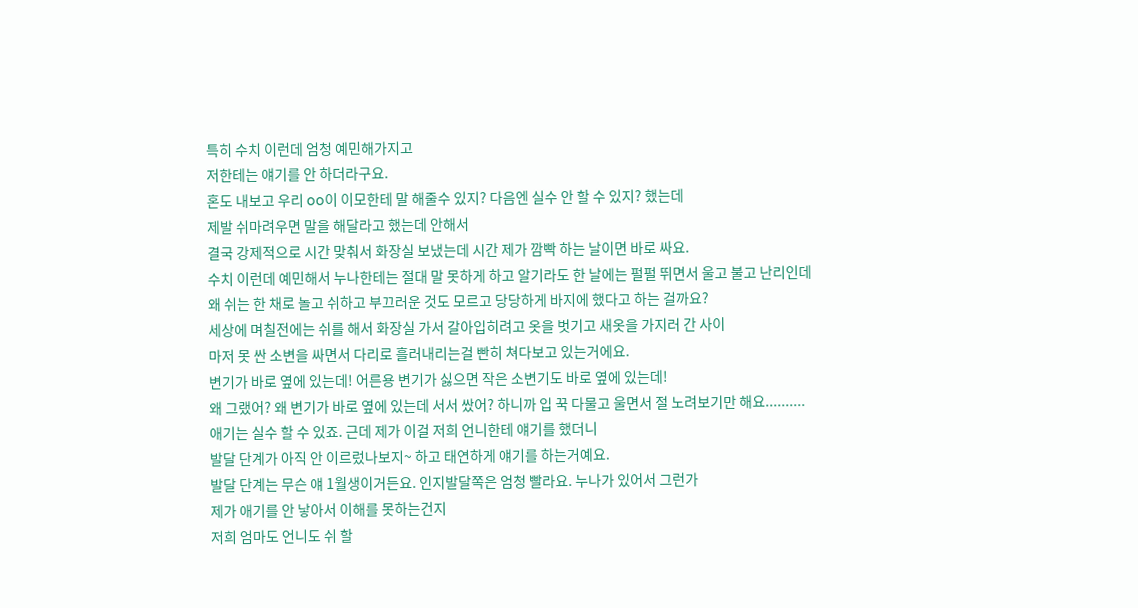특히 수치 이런데 엄청 예민해가지고
저한테는 얘기를 안 하더라구요.
혼도 내보고 우리 oo이 이모한테 말 해줄수 있지? 다음엔 실수 안 할 수 있지? 했는데
제발 쉬마려우면 말을 해달라고 했는데 안해서
결국 강제적으로 시간 맞춰서 화장실 보냈는데 시간 제가 깜빡 하는 날이면 바로 싸요.
수치 이런데 예민해서 누나한테는 절대 말 못하게 하고 알기라도 한 날에는 펄펄 뛰면서 울고 불고 난리인데
왜 쉬는 한 채로 놀고 쉬하고 부끄러운 것도 모르고 당당하게 바지에 했다고 하는 걸까요?
세상에 며칠전에는 쉬를 해서 화장실 가서 갈아입히려고 옷을 벗기고 새옷을 가지러 간 사이
마저 못 싼 소변을 싸면서 다리로 흘러내리는걸 빤히 쳐다보고 있는거에요.
변기가 바로 옆에 있는데! 어른용 변기가 싫으면 작은 소변기도 바로 옆에 있는데!
왜 그랬어? 왜 변기가 바로 옆에 있는데 서서 쌌어? 하니까 입 꾹 다물고 울면서 절 노려보기만 해요..........
애기는 실수 할 수 있죠. 근데 제가 이걸 저희 언니한테 얘기를 했더니
발달 단계가 아직 안 이르렀나보지~ 하고 태연하게 얘기를 하는거예요.
발달 단계는 무슨 얘 1월생이거든요. 인지발달쪽은 엄청 빨라요. 누나가 있어서 그런가
제가 애기를 안 낳아서 이해를 못하는건지
저희 엄마도 언니도 쉬 할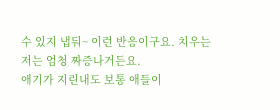수 있지 냅둬~ 이런 반응이구요. 치우는 저는 엄청 짜증나거든요.
애기가 지린내도 보통 애들이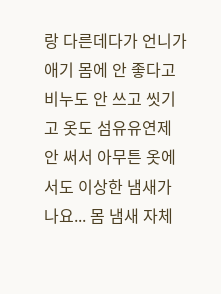랑 다른데다가 언니가 애기 몸에 안 좋다고 비누도 안 쓰고 씻기고 옷도 섬유유연제 안 써서 아무튼 옷에서도 이상한 냄새가 나요... 몸 냄새 자체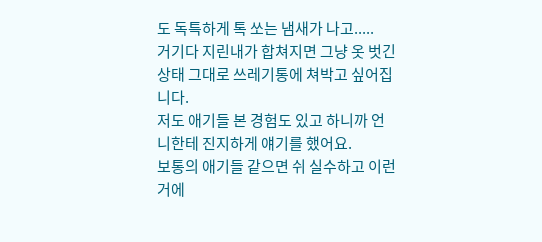도 독특하게 톡 쏘는 냄새가 나고.....
거기다 지린내가 합쳐지면 그냥 옷 벗긴 상태 그대로 쓰레기통에 쳐박고 싶어집니다.
저도 애기들 본 경험도 있고 하니까 언니한테 진지하게 얘기를 했어요.
보통의 애기들 같으면 쉬 실수하고 이런거에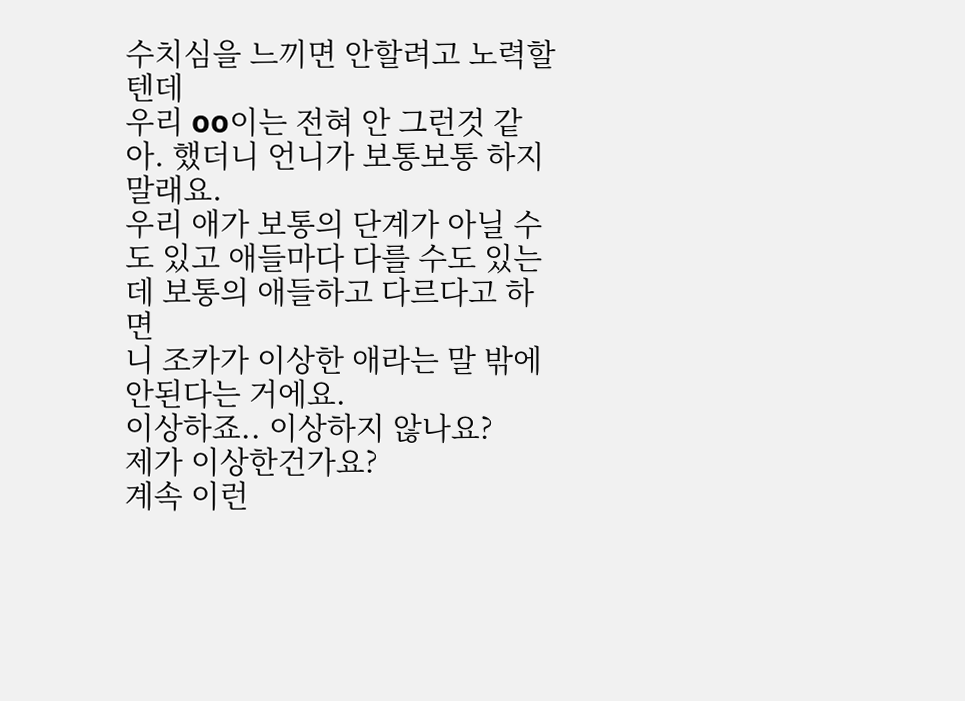수치심을 느끼면 안할려고 노력할텐데
우리 oo이는 전혀 안 그런것 같아. 했더니 언니가 보통보통 하지말래요.
우리 애가 보통의 단계가 아닐 수도 있고 애들마다 다를 수도 있는데 보통의 애들하고 다르다고 하면
니 조카가 이상한 애라는 말 밖에 안된다는 거에요.
이상하죠.. 이상하지 않나요?
제가 이상한건가요?
계속 이런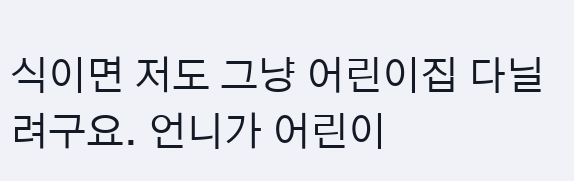식이면 저도 그냥 어린이집 다닐려구요. 언니가 어린이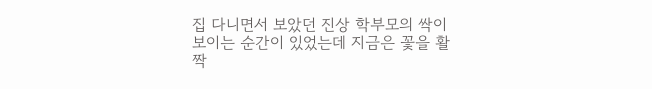집 다니면서 보았던 진상 학부모의 싹이 보이는 순간이 있었는데 지금은 꽃을 활짝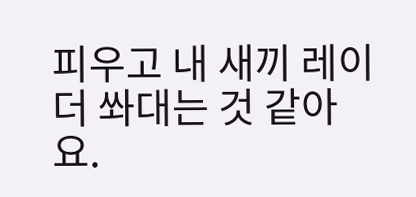피우고 내 새끼 레이더 쏴대는 것 같아요.